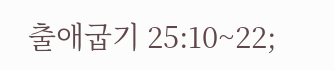출애굽기 25:10~22;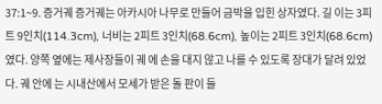37:1~9. 증거궤 증거궤는 아카시아 나무로 만들어 금박을 입힌 상자였다. 길 이는 3피트 9인치(114.3cm), 너비는 2피트 3인치(68.6cm), 높이는 2피트 3인치(68.6cm)였다. 양쪽 옆에는 제사장들이 궤 에 손을 대지 않고 나를 수 있도록 장대가 달려 있었다. 궤 안에 는 시내산에서 모세가 받은 돌 판이 들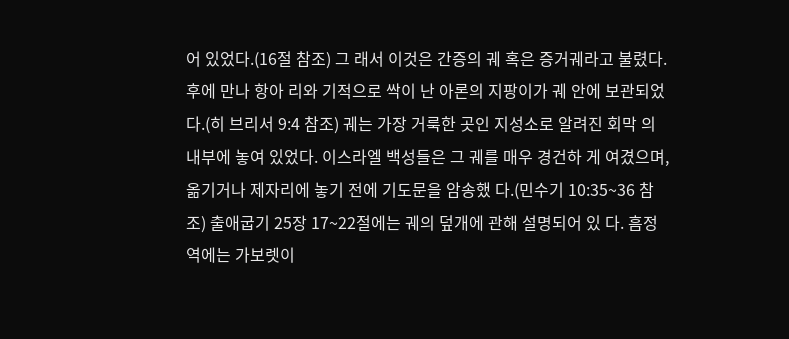어 있었다.(16절 참조) 그 래서 이것은 간증의 궤 혹은 증거궤라고 불렸다. 후에 만나 항아 리와 기적으로 싹이 난 아론의 지팡이가 궤 안에 보관되었다.(히 브리서 9:4 참조) 궤는 가장 거룩한 곳인 지성소로 알려진 회막 의 내부에 놓여 있었다. 이스라엘 백성들은 그 궤를 매우 경건하 게 여겼으며, 옮기거나 제자리에 놓기 전에 기도문을 암송했 다.(민수기 10:35~36 참조) 출애굽기 25장 17~22절에는 궤의 덮개에 관해 설명되어 있 다. 흠정역에는 가보렛이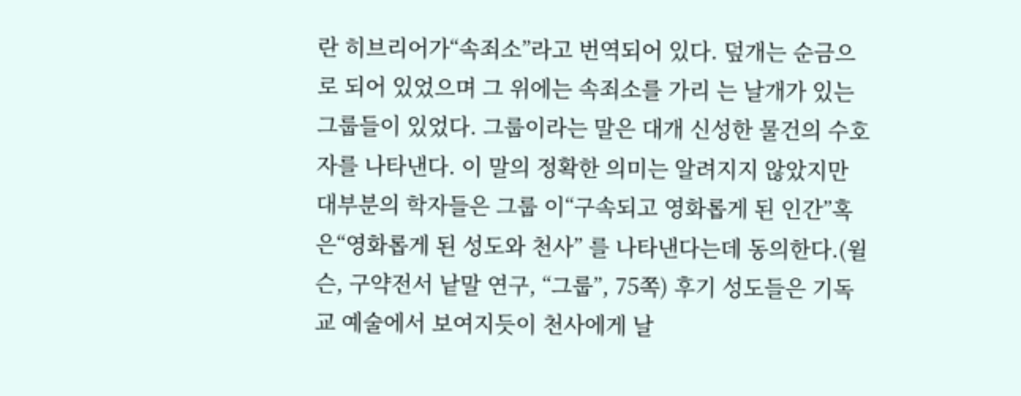란 히브리어가“속죄소”라고 번역되어 있다. 덮개는 순금으로 되어 있었으며 그 위에는 속죄소를 가리 는 날개가 있는 그룹들이 있었다. 그룹이라는 말은 대개 신성한 물건의 수호자를 나타낸다. 이 말의 정확한 의미는 알려지지 않았지만 대부분의 학자들은 그룹 이“구속되고 영화롭게 된 인간”혹은“영화롭게 된 성도와 천사” 를 나타낸다는데 동의한다.(윌슨, 구약전서 낱말 연구, “그룹”, 75쪽) 후기 성도들은 기독교 예술에서 보여지듯이 천사에게 날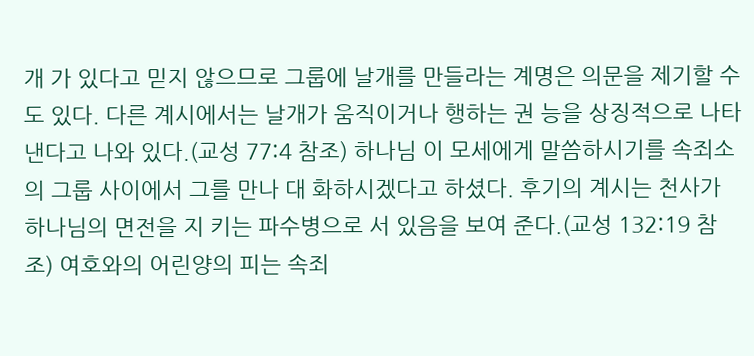개 가 있다고 믿지 않으므로 그룹에 날개를 만들라는 계명은 의문을 제기할 수도 있다. 다른 계시에서는 날개가 움직이거나 행하는 권 능을 상징적으로 나타낸다고 나와 있다.(교성 77:4 참조) 하나님 이 모세에게 말씀하시기를 속죄소의 그룹 사이에서 그를 만나 대 화하시겠다고 하셨다. 후기의 계시는 천사가 하나님의 면전을 지 키는 파수병으로 서 있음을 보여 준다.(교성 132:19 참조) 여호와의 어린양의 피는 속죄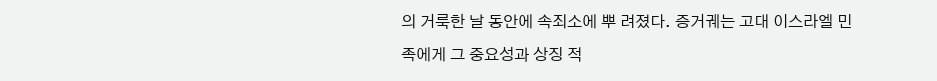의 거룩한 날 동안에 속죄소에 뿌 려졌다. 증거궤는 고대 이스라엘 민족에게 그 중요성과 상징 적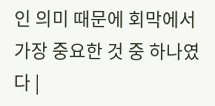인 의미 때문에 회막에서 가장 중요한 것 중 하나였다 |